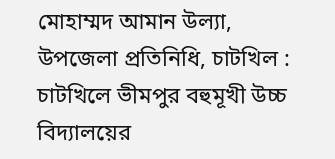মোহাম্মদ আমান উল্যা, উপজেলা প্রতিনিধি, চাটখিল : চাটখিলে ভীমপুর বহুমূখী উচ্চ বিদ্যালয়ের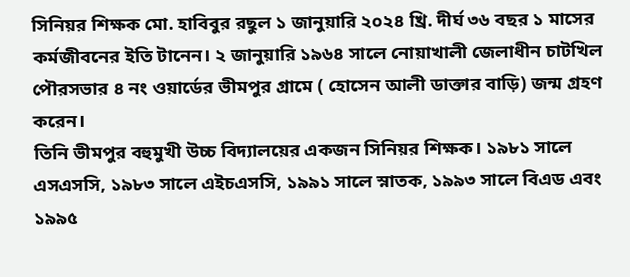সিনিয়র শিক্ষক মো. হাবিবুর রছুল ১ জানুয়ারি ২০২৪ খ্রি. দীর্ঘ ৩৬ বছর ১ মাসের কর্মজীবনের ইতি টানেন। ২ জানুয়ারি ১৯৬৪ সালে নোয়াখালী জেলাধীন চাটখিল পৌরসভার ৪ নং ওয়ার্ডের ভীমপুর গ্রামে ( হোসেন আলী ডাক্তার বাড়ি) জন্ম গ্রহণ করেন।
তিনি ভীমপুর বহুমুখী উচ্চ বিদ্যালয়ের একজন সিনিয়র শিক্ষক। ১৯৮১ সালে এসএসসি, ১৯৮৩ সালে এইচএসসি, ১৯৯১ সালে স্নাতক, ১৯৯৩ সালে বিএড এবং ১৯৯৫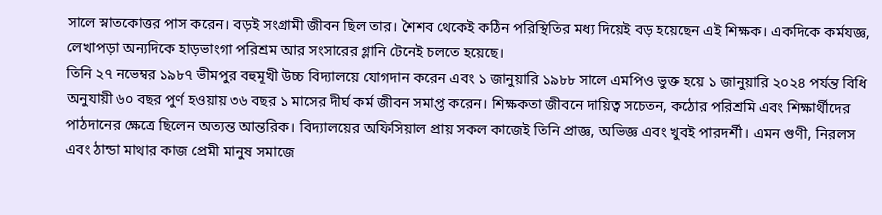সালে স্নাতকোত্তর পাস করেন। বড়ই সংগ্রামী জীবন ছিল তার। শৈশব থেকেই কঠিন পরিস্থিতির মধ্য দিয়েই বড় হয়েছেন এই শিক্ষক। একদিকে কর্মযজ্ঞ, লেখাপড়া অন্যদিকে হাড়ভাংগা পরিশ্রম আর সংসারের গ্লানি টেনেই চলতে হয়েছে।
তিনি ২৭ নভেম্বর ১৯৮৭ ভীমপুর বহুমূখী উচ্চ বিদ্যালয়ে যোগদান করেন এবং ১ জানুয়ারি ১৯৮৮ সালে এমপিও ভুক্ত হয়ে ১ জানুয়ারি ২০২৪ পর্যন্ত বিধি অনুযায়ী ৬০ বছর পুর্ণ হওয়ায় ৩৬ বছর ১ মাসের দীর্ঘ কর্ম জীবন সমাপ্ত করেন। শিক্ষকতা জীবনে দায়িত্ব সচেতন, কঠোর পরিশ্রমি এবং শিক্ষার্থীদের পাঠদানের ক্ষেত্রে ছিলেন অত্যন্ত আন্তরিক। বিদ্যালয়ের অফিসিয়াল প্রায় সকল কাজেই তিনি প্রাজ্ঞ, অভিজ্ঞ এবং খুবই পারদর্শী। এমন গুণী, নিরলস এবং ঠান্ডা মাথার কাজ প্রেমী মানুষ সমাজে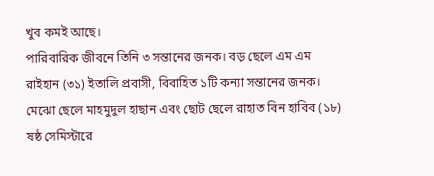খুব কমই আছে।
পারিবারিক জীবনে তিনি ৩ সন্তানের জনক। বড় ছেলে এম এম রাইহান (৩১) ইতালি প্রবাসী, বিবাহিত ১টি কন্যা সন্তানের জনক। মেঝো ছেলে মাহমুদুল হাছান এবং ছোট ছেলে রাহাত বিন হাবিব (১৮) ষষ্ঠ সেমিস্টারে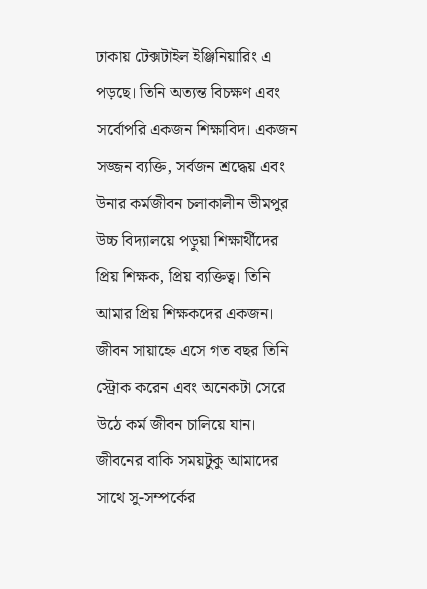ঢাকায় টেক্সটাইল ইঞ্জিনিয়ারিং এ পড়ছে। তিনি অত্যন্ত বিচক্ষণ এবং সর্বোপরি একজন শিক্ষাবিদ। একজন সজ্জন ব্যক্তি, সর্বজন শ্রদ্ধেয় এবং উনার কর্মজীবন চলাকালীন ভীমপুর উচ্চ বিদ্যালয়ে পড়ুয়া শিক্ষার্থীদের প্রিয় শিক্ষক, প্রিয় ব্যক্তিত্ব। তিনি আমার প্রিয় শিক্ষকদের একজন।
জীবন সায়াহ্নে এসে গত বছর তিনি স্ট্রোক করেন এবং অনেকটা সেরে উঠে কর্ম জীবন চালিয়ে যান। জীবনের বাকি সময়টুকু আমাদের সাথে সু-সম্পর্কের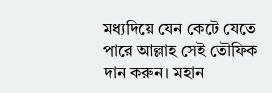মধ্যদিয়ে যেন কেটে যেতে পারে আল্লাহ সেই তৌফিক দান করুন। মহান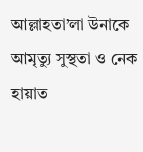আল্লাহতা’লা উনাকে আমৃত্যু সুস্থতা ও নেক হায়াত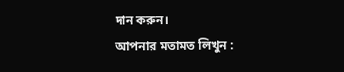দান করুন।
আপনার মতামত লিখুন :